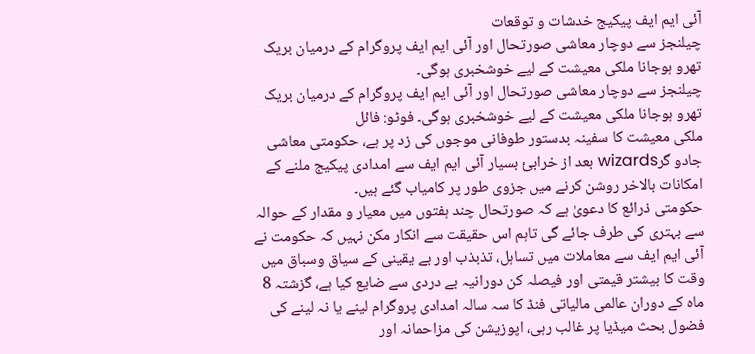آئی ایم ایف پیکیج خدشات و توقعات
چیلنجز سے دوچار معاشی صورتحال اور آئی ایم ایف پروگرام کے درمیان بریک تھرو ہوجانا ملکی معیشت کے لیے خوشخبری ہوگی۔
چیلنجز سے دوچار معاشی صورتحال اور آئی ایم ایف پروگرام کے درمیان بریک تھرو ہوجانا ملکی معیشت کے لیے خوشخبری ہوگی۔ فوٹو: فائل
ملکی معیشت کا سفینہ بدستور طوفانی موجوں کی زد پر ہے، حکومتی معاشی جادو گرwizards بعد از خرابیٔ بسیار آئی ایم ایف سے امدادی پیکیج ملنے کے امکانات بالاخر روشن کرنے میں جزوی طور پر کامیاب گئے ہیں۔
حکومتی ذرائع کا دعویٰ ہے کہ صورتحال چند ہفتوں میں معیار و مقدار کے حوالہ سے بہتری کی طرف جائے گی تاہم اس حقیقت سے انکار مکن نہیں کہ حکومت نے آئی ایم ایف سے معاملات میں تساہل، تذبذب اور بے یقینی کے سیاق وسباق میں وقت کا بیشتر قیمتی اور فیصلہ کن دورانیہ بے دردی سے ضایع کیا ہے، گزشتہ 8 ماہ کے دوران عالمی مالیاتی فنڈ کا سہ سالہ امدادی پروگرام لینے یا نہ لینے کی فضول بحث میڈیا پر غالب رہی، اپوزیشن کی مزاحمانہ اور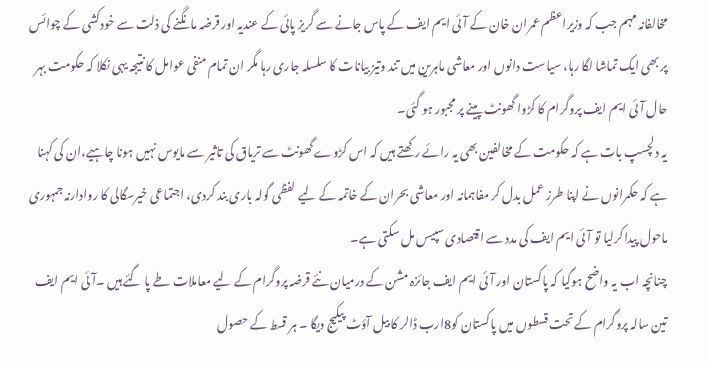مخالفانہ مہم جب کہ وزیراعظم عمران خان کے آئی ایم ایف کے پاس جانے سے گریز پائی کے عندیہ اور قرضہ مانگنے کی ذلت سے خودکشی کے چوائس پر بھی ایک تماشا لگا رہا، سیاست دانوں اور معاشی ماہرین میں تند وتیز بیانات کا سلسلہ جاری رہا مگر ان تمام منفی عوامل کا نتیجہ یہی نکلا کہ حکومت بہر حال آئی ایم ایف پروگرام کا کڑوا گھونٹ پینے پر مجبور ہو گئی۔
یہ دلچسپ بات ہے کہ حکومت کے مخالفین بھی یہ رائے رکھتے ہیں کہ اس کڑوے گھونٹ سے تریاق کی تاثیر سے مایوس نہیں ہونا چاہیے،ان کی کہنا ہے کہ حکمرانوں نے اپنا طرز عمل بدل کر مفاہمانہ اور معاشی بحران کے خاتمہ کے لیے لفظی گولہ باری بند کردی، اجتماعی خیرسگالی کا روادارنہ جمہوری ماحول پیدا کرلیا تو آئی ایم ایف کی مدد سے اقتصادی سپیس مل سکتی ہے۔
چنانچہ اب یہ واضح ہوگیا کہ پاکستان اور آئی ایم ایف جائزہ مشن کے درمیان نئے قرضہ پروگرام کے لیے معاملات طے پا گئے ہیں ۔آئی ایم ایف تین سالہ پروگرام کے تحت قسطوں میں پاکستان کو8ارب ڈالر کا بیل آؤٹ پیکیج دیگا ۔ ہر قسط کے حصول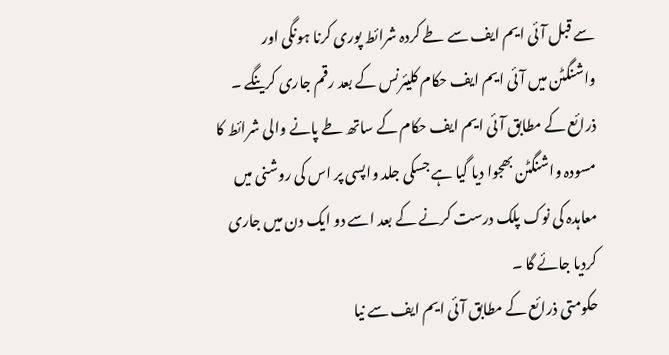سے قبل آئی ایم ایف سے طے کردہ شرائط پوری کرنا ہونگی اور واشنگٹن میں آئی ایم ایف حکام کلیئرنس کے بعد رقم جاری کرینگے ۔ ذرائع کے مطابق آئی ایم ایف حکام کے ساتھ طے پانے والی شرائط کا مسودہ واشنگٹن بھجوا دیا گیا ہے جسکی جلد واپسی پر اس کی روشنی میں معاہدہ کی نوک پلک درست کرنے کے بعد اسے دو ایک دن میں جاری کردیا جائے گا ۔
حکومتی ذرائع کے مطابق آئی ایم ایف سے نیا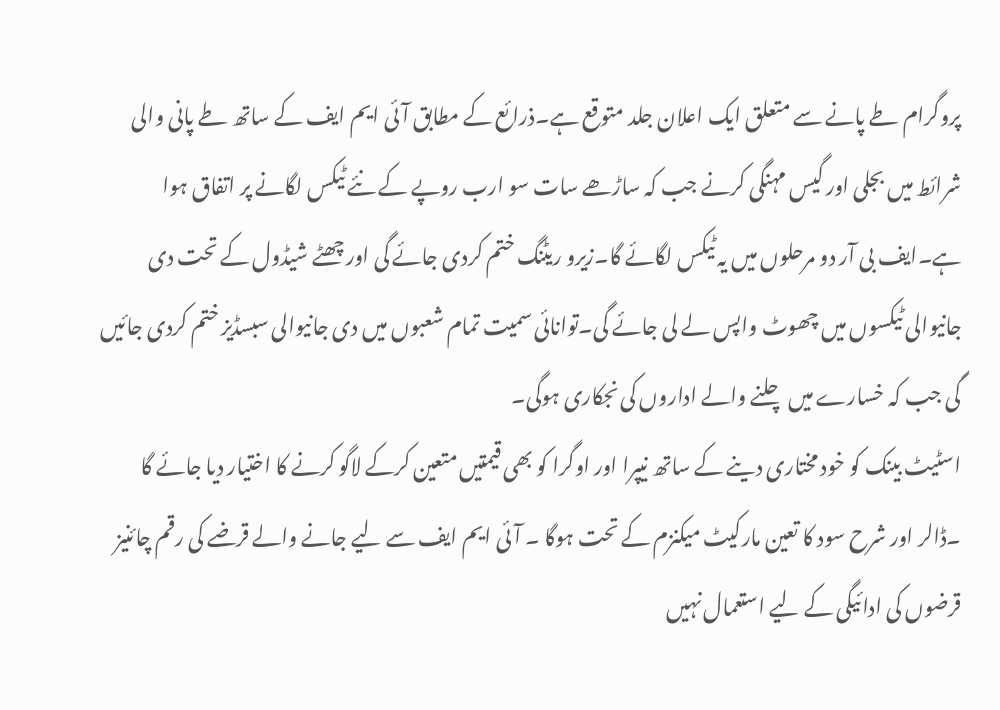پروگرام طے پانے سے متعلق ایک اعلان جلد متوقع ہے۔ذرائع کے مطابق آئی ایم ایف کے ساتھ طے پانی والی شرائط میں بجلی اور گیس مہنگی کرنے جب کہ ساڑھے سات سو ارب روپے کے نئے ٹیکس لگانے پر اتفاق ہوا ہے۔ایف بی آر دو مرحلوں میں یہ ٹیکس لگائے گا۔زیرو ریٹنگ ختم کردی جائے گی اور چھٹے شیڈول کے تحت دی جانیوالی ٹیکسوں میں چھوٹ واپس لے لی جائے گی۔توانائی سمیت تمام شعبوں میں دی جانیوالی سبسڈیز ختم کردی جائیں گی جب کہ خسارے میں چلنے والے اداروں کی نجکاری ہوگی۔
اسٹیٹ بینک کو خود مختاری دینے کے ساتھ نیپرا اور اوگرا کو بھی قیمتیں متعین کرکے لاگو کرنے کا اختیار دیا جائے گا ۔ڈالر اور شرح سود کا تعین مارکیٹ میکنزم کے تحت ہوگا ۔ آئی ایم ایف سے لیے جانے والے قرضے کی رقم چائنیز قرضوں کی ادائیگی کے لیے استعمال نہیں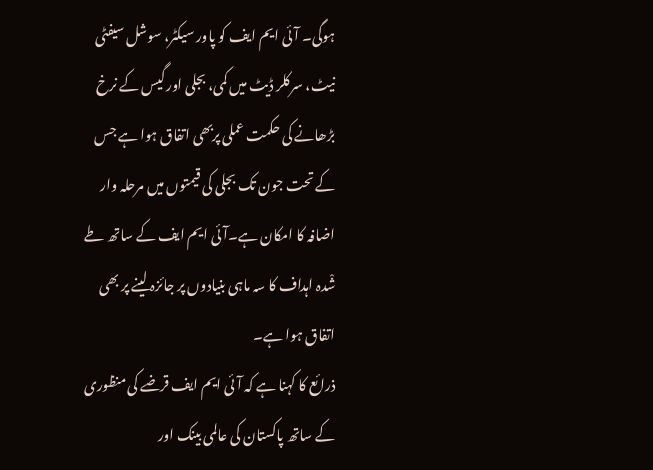ہوگی۔ آئی ایم ایف کو پاور سیکٹر، سوشل سیفٹی نیٹ، سرکلر ڈیٹ میں کمی، بجلی اور گیس کے نرخ بڑھانے کی حکمت عملی پربھی اتفاق ہوا ہے جس کے تحت جون تک بجلی کی قیمتوں میں مرحلہ وار اضافہ کا امکان ہے۔آئی ایم ایف کے ساتھ طے شْدہ اہداف کا سہ ماہی بنیادوں پر جائزہ لینے پر بھی اتفاق ہوا ہے۔
ذرائع کا کہنا ہے کہ آئی ایم ایف قرضے کی منظوری کے ساتھ پاکستان کی عالمی بینک اور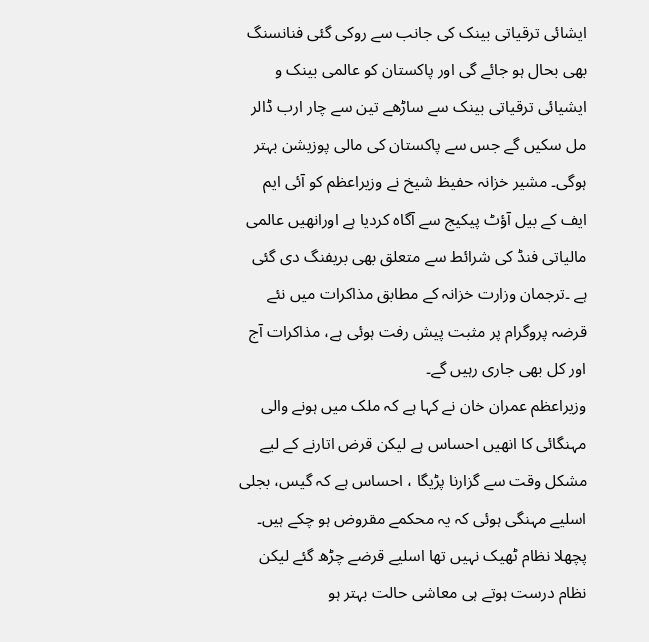ایشائی ترقیاتی بینک کی جانب سے روکی گئی فنانسنگ بھی بحال ہو جائے گی اور پاکستان کو عالمی بینک و ایشیائی ترقیاتی بینک سے ساڑھے تین سے چار ارب ڈالر مل سکیں گے جس سے پاکستان کی مالی پوزیشن بہتر ہوگی۔ مشیر خزانہ حفیظ شیخ نے وزیراعظم کو آئی ایم ایف کے بیل آؤٹ پیکیج سے آگاہ کردیا ہے اورانھیں عالمی مالیاتی فنڈ کی شرائط سے متعلق بھی بریفنگ دی گئی ہے ۔ترجمان وزارت خزانہ کے مطابق مذاکرات میں نئے قرضہ پروگرام پر مثبت پیش رفت ہوئی ہے، مذاکرات آج اور کل بھی جاری رہیں گے۔
وزیراعظم عمران خان نے کہا ہے کہ ملک میں ہونے والی مہنگائی کا انھیں احساس ہے لیکن قرض اتارنے کے لیے مشکل وقت سے گزارنا پڑیگا ، احساس ہے کہ گیس، بجلی اسلیے مہنگی ہوئی کہ یہ محکمے مقروض ہو چکے ہیں۔ پچھلا نظام ٹھیک نہیں تھا اسلیے قرضے چڑھ گئے لیکن نظام درست ہوتے ہی معاشی حالت بہتر ہو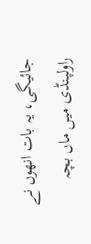جائیگی، یہ بات انھوں نے راولپنڈی میں ماں بچہ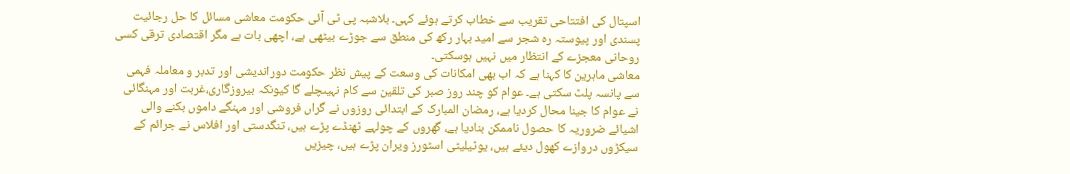اسپتال کی افتتاحی تقریب سے خطاب کرتے ہوئے کہی۔ بلاشبہ پی ٹی آئی حکومت معاشی مسائل کا حل رجائیت پسندی اور پیوستہ رہ شجر سے امید بہار رکھ کی منطق سے جوڑے بیٹھی ہے، اچھی بات ہے مگر اقتصادی ترقی کسی روحانی معجزے کے انتظار میں نہیں ہوسکتی۔
معاشی ماہرین کا کہنا ہے کہ اب بھی امکانات کی وسعت کے پیش نظر حکومت دوراندیشی اور تدبر و معاملہ فہمی سے پانسہ پلٹ سکتی ہے۔ عوام کو چند روز صبر کی تلقین سے کام نہیںچلے گا کیونکہ بیروزگاری،غربت اور مہنگائی نے عوام کا جینا محال کردیا ہے، رمضان المبارک کے ابتدائی روزوں نے گراں فروشی اور مہنگے داموں بکنے والی اشیائے ضروریہ کا حصول ناممکن بنادیا ہے، گھروں کے چولہے ٹھنڈے پڑے ہیں، تنگدستی اور افلاس نے جرائم کے سیکڑوں دروازے کھول دیئے ہیں، یوٹیلیٹی اسٹورز ویران پڑے ہیں، چیزیں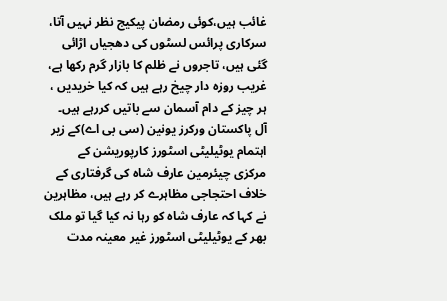غائب ہیں،کوئی رمضان پیکیج نظر نہیں آتا، سرکاری پرائس لسٹوں کی دھجیاں اڑائی گئی ہیں، تاجروں نے ظلم کا بازار گرم رکھا ہے، غریب روزہ دار چیخ رہے ہیں کہ کیا خریدیں ، ہر چیز کے دام آسمان سے باتیں کررہے ہیں۔
آل پاکستان ورکرز یونین (سی بی اے)کے زیر اہتمام یوٹیلیٹی اسٹورز کارپوریشن کے مرکزی چیئرمین عارف شاہ کی گرفتاری کے خلاف احتجاجی مظاہرے کر رہے ہیں، مظاہرین نے کہا کہ عارف شاہ کو رہا نہ کیا گیا تو ملک بھر کے یوٹیلیٹی اسٹورز غیر معینہ مدت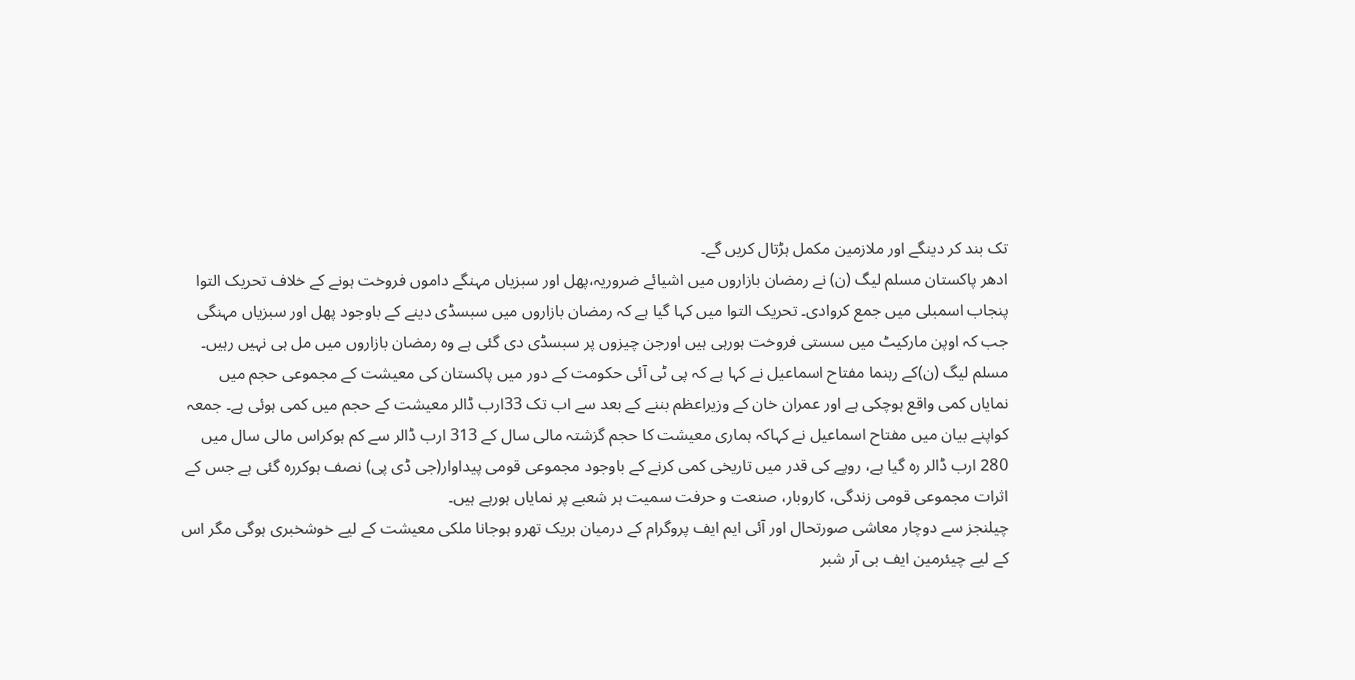تک بند کر دینگے اور ملازمین مکمل ہڑتال کریں گے۔
ادھر پاکستان مسلم لیگ (ن) نے رمضان بازاروں میں اشیائے ضروریہ،پھل اور سبزیاں مہنگے داموں فروخت ہونے کے خلاف تحریک التوا پنجاب اسمبلی میں جمع کروادی۔ تحریک التوا میں کہا گیا ہے کہ رمضان بازاروں میں سبسڈی دینے کے باوجود پھل اور سبزیاں مہنگی جب کہ اوپن مارکیٹ میں سستی فروخت ہورہی ہیں اورجن چیزوں پر سبسڈی دی گئی ہے وہ رمضان بازاروں میں مل ہی نہیں رہیں۔
مسلم لیگ (ن)کے رہنما مفتاح اسماعیل نے کہا ہے کہ پی ٹی آئی حکومت کے دور میں پاکستان کی معیشت کے مجموعی حجم میں نمایاں کمی واقع ہوچکی ہے اور عمران خان کے وزیراعظم بننے کے بعد سے اب تک 33ارب ڈالر معیشت کے حجم میں کمی ہوئی ہے۔ جمعہ کواپنے بیان میں مفتاح اسماعیل نے کہاکہ ہماری معیشت کا حجم گزشتہ مالی سال کے 313 ارب ڈالر سے کم ہوکراس مالی سال میں 280 ارب ڈالر رہ گیا ہے، روپے کی قدر میں تاریخی کمی کرنے کے باوجود مجموعی قومی پیداوار(جی ڈی پی) نصف ہوکررہ گئی ہے جس کے اثرات مجموعی قومی زندگی، کاروبار، صنعت و حرفت سمیت ہر شعبے پر نمایاں ہورہے ہیں۔
چیلنجز سے دوچار معاشی صورتحال اور آئی ایم ایف پروگرام کے درمیان بریک تھرو ہوجانا ملکی معیشت کے لیے خوشخبری ہوگی مگر اس کے لیے چیئرمین ایف بی آر شبر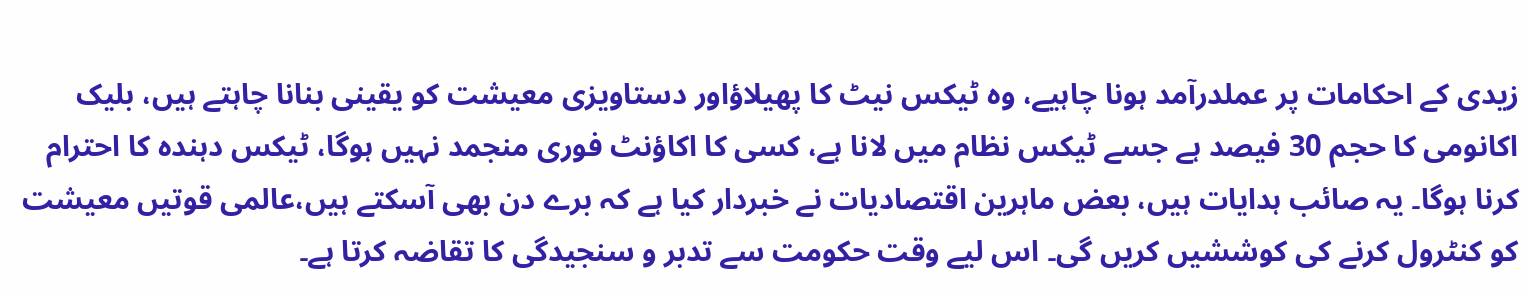زیدی کے احکامات پر عملدرآمد ہونا چاہیے، وہ ٹیکس نیٹ کا پھیلاؤاور دستاویزی معیشت کو یقینی بنانا چاہتے ہیں، بلیک اکانومی کا حجم 30 فیصد ہے جسے ٹیکس نظام میں لانا ہے، کسی کا اکاؤنٹ فوری منجمد نہیں ہوگا، ٹیکس دہندہ کا احترام کرنا ہوگا۔ یہ صائب ہدایات ہیں، بعض ماہرین اقتصادیات نے خبردار کیا ہے کہ برے دن بھی آسکتے ہیں،عالمی قوتیں معیشت کو کنٹرول کرنے کی کوششیں کریں گی۔ اس لیے وقت حکومت سے تدبر و سنجیدگی کا تقاضہ کرتا ہے۔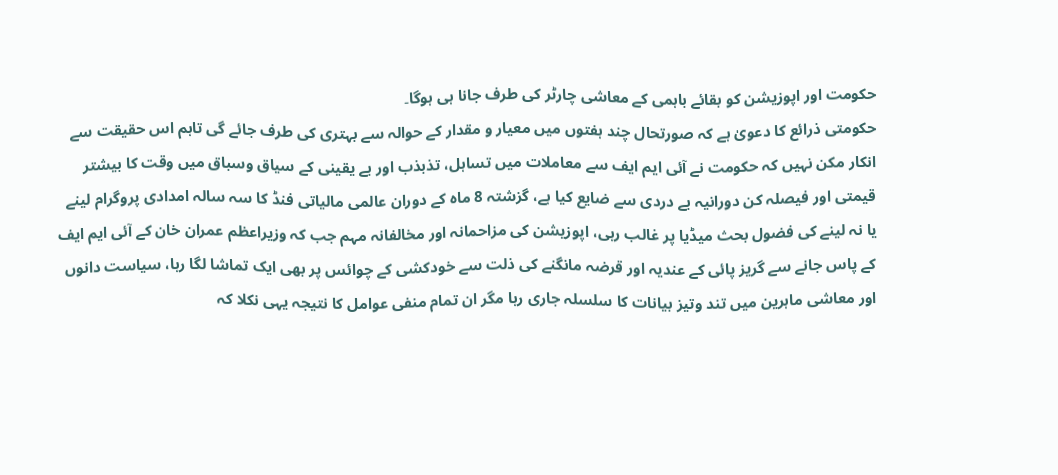حکومت اور اپوزیشن کو بقائے باہمی کے معاشی چارٹر کی طرف جانا ہی ہوگا۔
حکومتی ذرائع کا دعویٰ ہے کہ صورتحال چند ہفتوں میں معیار و مقدار کے حوالہ سے بہتری کی طرف جائے گی تاہم اس حقیقت سے انکار مکن نہیں کہ حکومت نے آئی ایم ایف سے معاملات میں تساہل، تذبذب اور بے یقینی کے سیاق وسباق میں وقت کا بیشتر قیمتی اور فیصلہ کن دورانیہ بے دردی سے ضایع کیا ہے، گزشتہ 8 ماہ کے دوران عالمی مالیاتی فنڈ کا سہ سالہ امدادی پروگرام لینے یا نہ لینے کی فضول بحث میڈیا پر غالب رہی، اپوزیشن کی مزاحمانہ اور مخالفانہ مہم جب کہ وزیراعظم عمران خان کے آئی ایم ایف کے پاس جانے سے گریز پائی کے عندیہ اور قرضہ مانگنے کی ذلت سے خودکشی کے چوائس پر بھی ایک تماشا لگا رہا، سیاست دانوں اور معاشی ماہرین میں تند وتیز بیانات کا سلسلہ جاری رہا مگر ان تمام منفی عوامل کا نتیجہ یہی نکلا کہ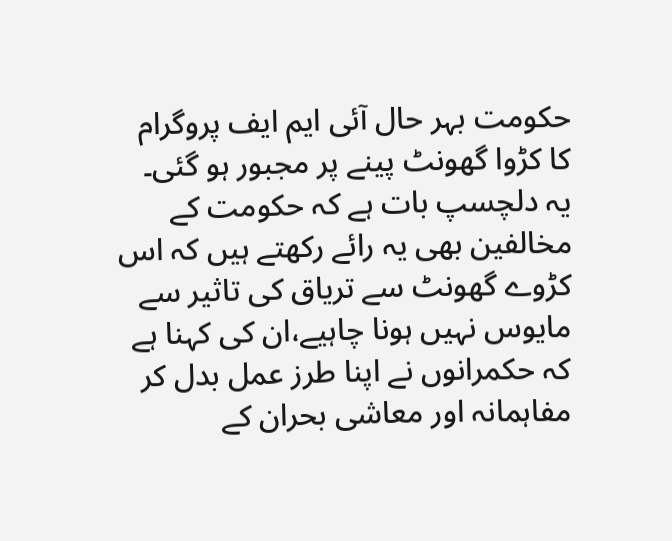حکومت بہر حال آئی ایم ایف پروگرام کا کڑوا گھونٹ پینے پر مجبور ہو گئی۔
یہ دلچسپ بات ہے کہ حکومت کے مخالفین بھی یہ رائے رکھتے ہیں کہ اس کڑوے گھونٹ سے تریاق کی تاثیر سے مایوس نہیں ہونا چاہیے،ان کی کہنا ہے کہ حکمرانوں نے اپنا طرز عمل بدل کر مفاہمانہ اور معاشی بحران کے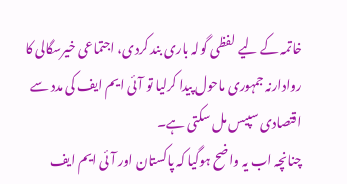خاتمہ کے لیے لفظی گولہ باری بند کردی، اجتماعی خیرسگالی کا روادارنہ جمہوری ماحول پیدا کرلیا تو آئی ایم ایف کی مدد سے اقتصادی سپیس مل سکتی ہے۔
چنانچہ اب یہ واضح ہوگیا کہ پاکستان اور آئی ایم ایف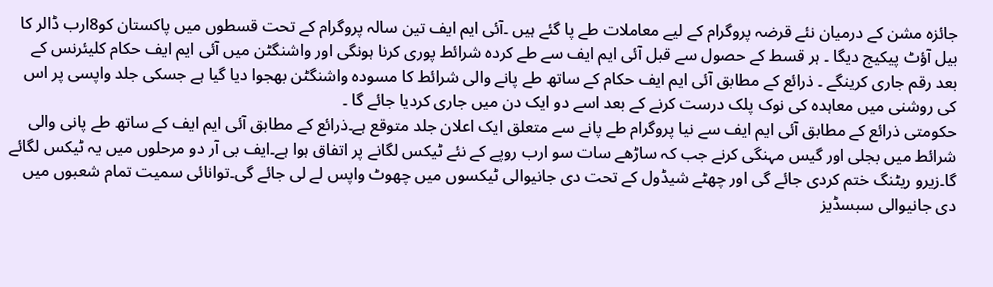جائزہ مشن کے درمیان نئے قرضہ پروگرام کے لیے معاملات طے پا گئے ہیں ۔آئی ایم ایف تین سالہ پروگرام کے تحت قسطوں میں پاکستان کو8ارب ڈالر کا بیل آؤٹ پیکیج دیگا ۔ ہر قسط کے حصول سے قبل آئی ایم ایف سے طے کردہ شرائط پوری کرنا ہونگی اور واشنگٹن میں آئی ایم ایف حکام کلیئرنس کے بعد رقم جاری کرینگے ۔ ذرائع کے مطابق آئی ایم ایف حکام کے ساتھ طے پانے والی شرائط کا مسودہ واشنگٹن بھجوا دیا گیا ہے جسکی جلد واپسی پر اس کی روشنی میں معاہدہ کی نوک پلک درست کرنے کے بعد اسے دو ایک دن میں جاری کردیا جائے گا ۔
حکومتی ذرائع کے مطابق آئی ایم ایف سے نیا پروگرام طے پانے سے متعلق ایک اعلان جلد متوقع ہے۔ذرائع کے مطابق آئی ایم ایف کے ساتھ طے پانی والی شرائط میں بجلی اور گیس مہنگی کرنے جب کہ ساڑھے سات سو ارب روپے کے نئے ٹیکس لگانے پر اتفاق ہوا ہے۔ایف بی آر دو مرحلوں میں یہ ٹیکس لگائے گا۔زیرو ریٹنگ ختم کردی جائے گی اور چھٹے شیڈول کے تحت دی جانیوالی ٹیکسوں میں چھوٹ واپس لے لی جائے گی۔توانائی سمیت تمام شعبوں میں دی جانیوالی سبسڈیز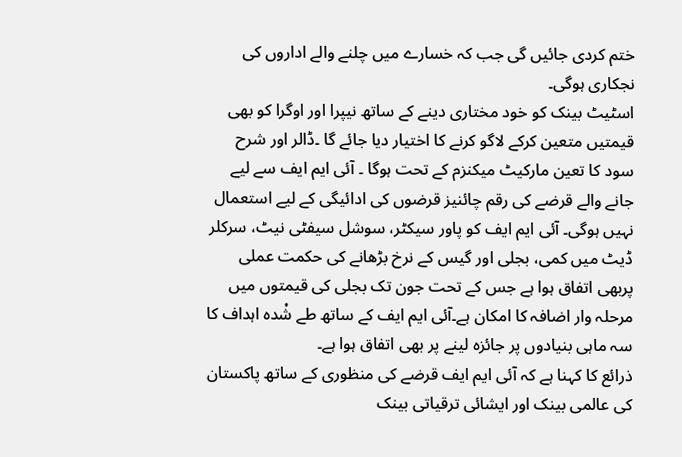ختم کردی جائیں گی جب کہ خسارے میں چلنے والے اداروں کی نجکاری ہوگی۔
اسٹیٹ بینک کو خود مختاری دینے کے ساتھ نیپرا اور اوگرا کو بھی قیمتیں متعین کرکے لاگو کرنے کا اختیار دیا جائے گا ۔ڈالر اور شرح سود کا تعین مارکیٹ میکنزم کے تحت ہوگا ۔ آئی ایم ایف سے لیے جانے والے قرضے کی رقم چائنیز قرضوں کی ادائیگی کے لیے استعمال نہیں ہوگی۔ آئی ایم ایف کو پاور سیکٹر، سوشل سیفٹی نیٹ، سرکلر ڈیٹ میں کمی، بجلی اور گیس کے نرخ بڑھانے کی حکمت عملی پربھی اتفاق ہوا ہے جس کے تحت جون تک بجلی کی قیمتوں میں مرحلہ وار اضافہ کا امکان ہے۔آئی ایم ایف کے ساتھ طے شْدہ اہداف کا سہ ماہی بنیادوں پر جائزہ لینے پر بھی اتفاق ہوا ہے۔
ذرائع کا کہنا ہے کہ آئی ایم ایف قرضے کی منظوری کے ساتھ پاکستان کی عالمی بینک اور ایشائی ترقیاتی بینک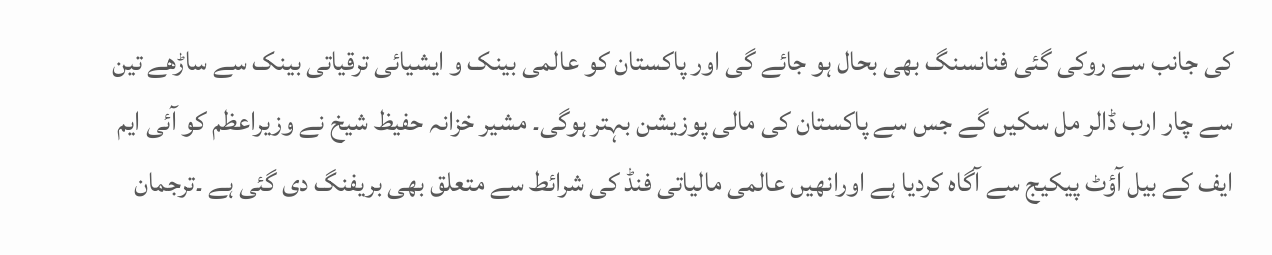کی جانب سے روکی گئی فنانسنگ بھی بحال ہو جائے گی اور پاکستان کو عالمی بینک و ایشیائی ترقیاتی بینک سے ساڑھے تین سے چار ارب ڈالر مل سکیں گے جس سے پاکستان کی مالی پوزیشن بہتر ہوگی۔ مشیر خزانہ حفیظ شیخ نے وزیراعظم کو آئی ایم ایف کے بیل آؤٹ پیکیج سے آگاہ کردیا ہے اورانھیں عالمی مالیاتی فنڈ کی شرائط سے متعلق بھی بریفنگ دی گئی ہے ۔ترجمان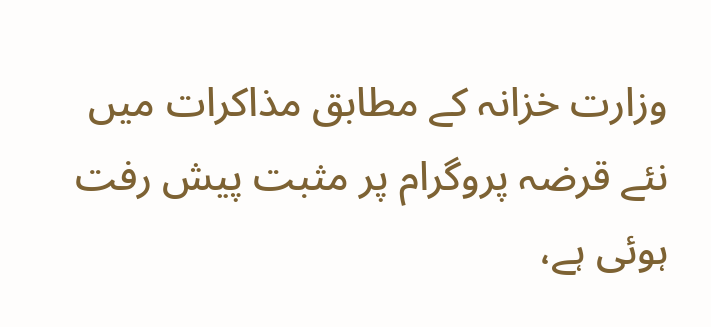وزارت خزانہ کے مطابق مذاکرات میں نئے قرضہ پروگرام پر مثبت پیش رفت ہوئی ہے،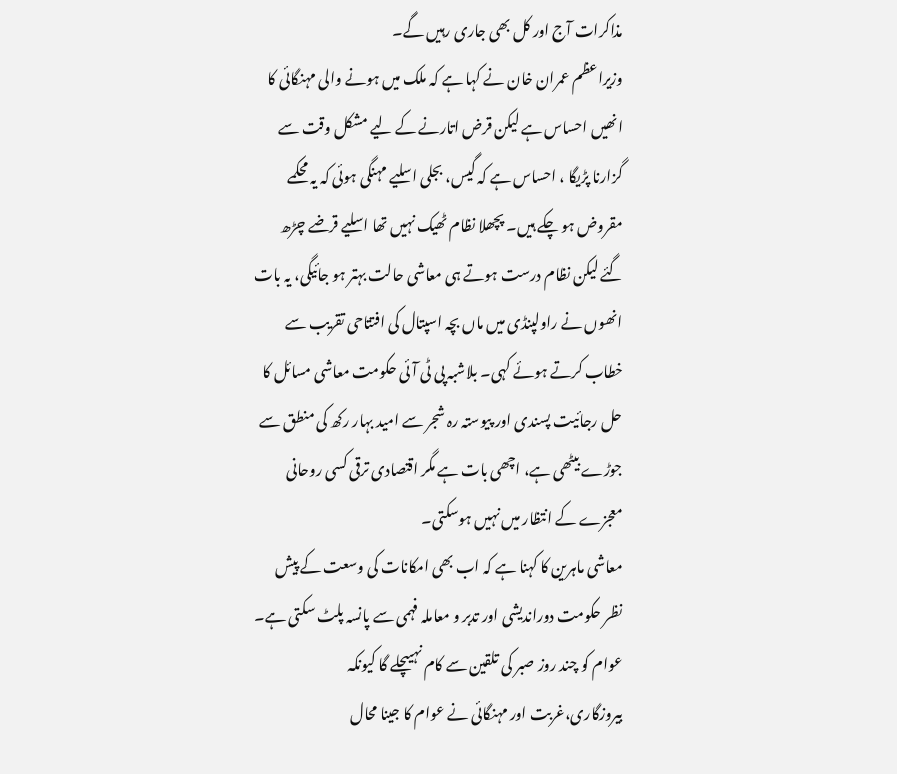مذاکرات آج اور کل بھی جاری رہیں گے۔
وزیراعظم عمران خان نے کہا ہے کہ ملک میں ہونے والی مہنگائی کا انھیں احساس ہے لیکن قرض اتارنے کے لیے مشکل وقت سے گزارنا پڑیگا ، احساس ہے کہ گیس، بجلی اسلیے مہنگی ہوئی کہ یہ محکمے مقروض ہو چکے ہیں۔ پچھلا نظام ٹھیک نہیں تھا اسلیے قرضے چڑھ گئے لیکن نظام درست ہوتے ہی معاشی حالت بہتر ہو جائیگی، یہ بات انھوں نے راولپنڈی میں ماں بچہ اسپتال کی افتتاحی تقریب سے خطاب کرتے ہوئے کہی۔ بلاشبہ پی ٹی آئی حکومت معاشی مسائل کا حل رجائیت پسندی اور پیوستہ رہ شجر سے امید بہار رکھ کی منطق سے جوڑے بیٹھی ہے، اچھی بات ہے مگر اقتصادی ترقی کسی روحانی معجزے کے انتظار میں نہیں ہوسکتی۔
معاشی ماہرین کا کہنا ہے کہ اب بھی امکانات کی وسعت کے پیش نظر حکومت دوراندیشی اور تدبر و معاملہ فہمی سے پانسہ پلٹ سکتی ہے۔ عوام کو چند روز صبر کی تلقین سے کام نہیںچلے گا کیونکہ بیروزگاری،غربت اور مہنگائی نے عوام کا جینا محال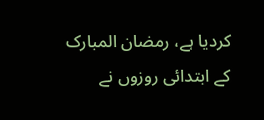کردیا ہے، رمضان المبارک کے ابتدائی روزوں نے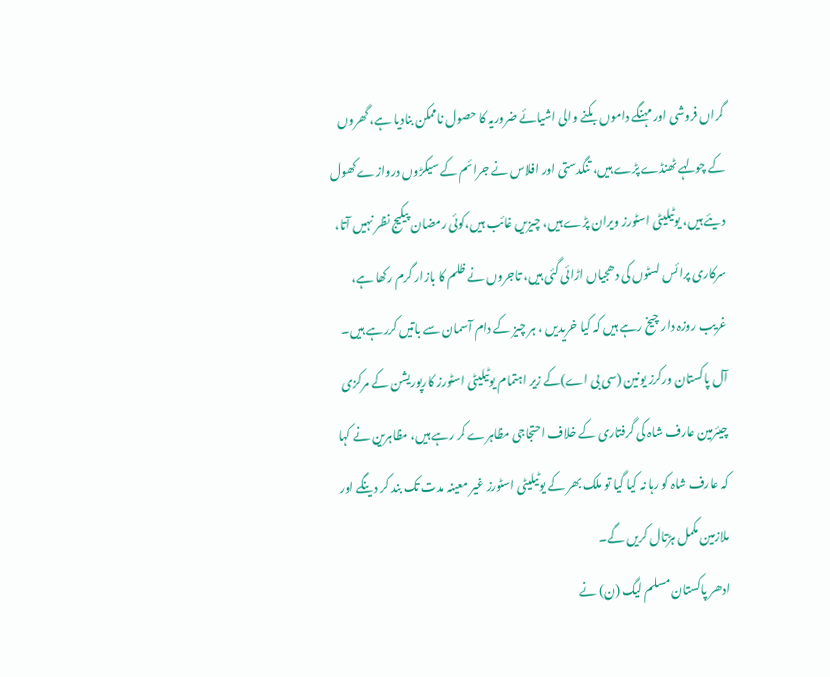گراں فروشی اور مہنگے داموں بکنے والی اشیائے ضروریہ کا حصول ناممکن بنادیا ہے، گھروں کے چولہے ٹھنڈے پڑے ہیں، تنگدستی اور افلاس نے جرائم کے سیکڑوں دروازے کھول دیئے ہیں، یوٹیلیٹی اسٹورز ویران پڑے ہیں، چیزیں غائب ہیں،کوئی رمضان پیکیج نظر نہیں آتا، سرکاری پرائس لسٹوں کی دھجیاں اڑائی گئی ہیں، تاجروں نے ظلم کا بازار گرم رکھا ہے، غریب روزہ دار چیخ رہے ہیں کہ کیا خریدیں ، ہر چیز کے دام آسمان سے باتیں کررہے ہیں۔
آل پاکستان ورکرز یونین (سی بی اے)کے زیر اہتمام یوٹیلیٹی اسٹورز کارپوریشن کے مرکزی چیئرمین عارف شاہ کی گرفتاری کے خلاف احتجاجی مظاہرے کر رہے ہیں، مظاہرین نے کہا کہ عارف شاہ کو رہا نہ کیا گیا تو ملک بھر کے یوٹیلیٹی اسٹورز غیر معینہ مدت تک بند کر دینگے اور ملازمین مکمل ہڑتال کریں گے۔
ادھر پاکستان مسلم لیگ (ن) نے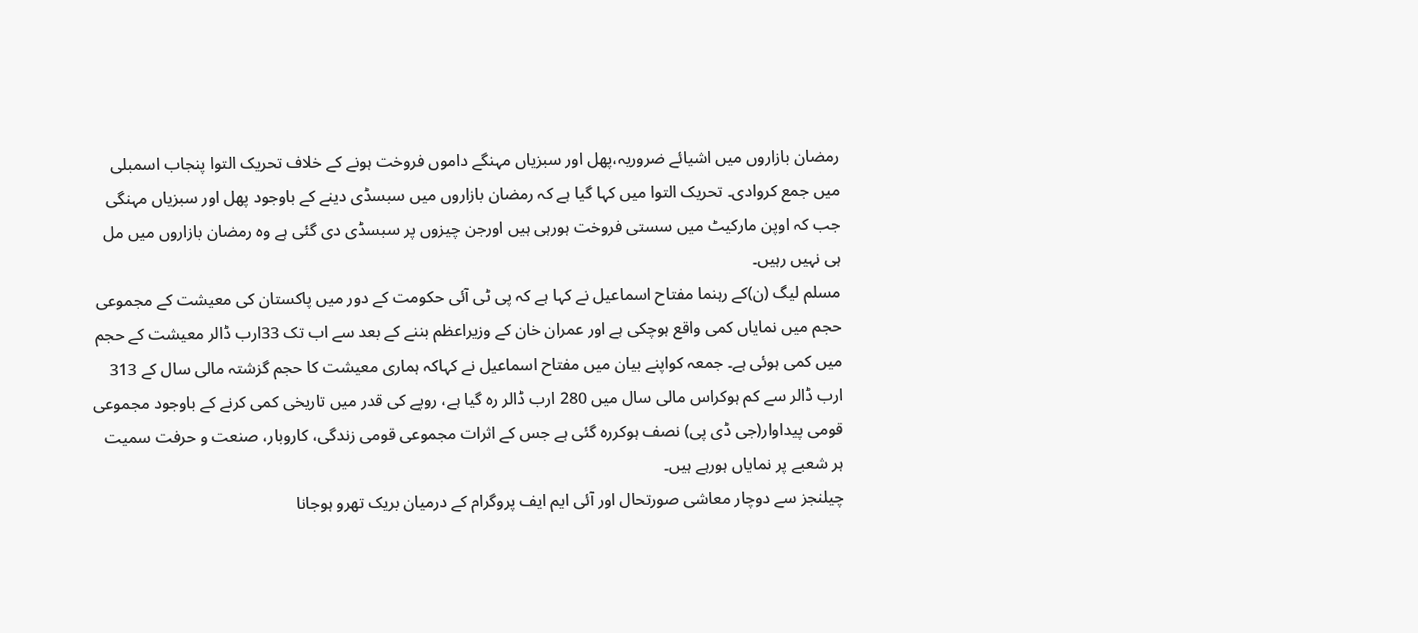رمضان بازاروں میں اشیائے ضروریہ،پھل اور سبزیاں مہنگے داموں فروخت ہونے کے خلاف تحریک التوا پنجاب اسمبلی میں جمع کروادی۔ تحریک التوا میں کہا گیا ہے کہ رمضان بازاروں میں سبسڈی دینے کے باوجود پھل اور سبزیاں مہنگی جب کہ اوپن مارکیٹ میں سستی فروخت ہورہی ہیں اورجن چیزوں پر سبسڈی دی گئی ہے وہ رمضان بازاروں میں مل ہی نہیں رہیں۔
مسلم لیگ (ن)کے رہنما مفتاح اسماعیل نے کہا ہے کہ پی ٹی آئی حکومت کے دور میں پاکستان کی معیشت کے مجموعی حجم میں نمایاں کمی واقع ہوچکی ہے اور عمران خان کے وزیراعظم بننے کے بعد سے اب تک 33ارب ڈالر معیشت کے حجم میں کمی ہوئی ہے۔ جمعہ کواپنے بیان میں مفتاح اسماعیل نے کہاکہ ہماری معیشت کا حجم گزشتہ مالی سال کے 313 ارب ڈالر سے کم ہوکراس مالی سال میں 280 ارب ڈالر رہ گیا ہے، روپے کی قدر میں تاریخی کمی کرنے کے باوجود مجموعی قومی پیداوار(جی ڈی پی) نصف ہوکررہ گئی ہے جس کے اثرات مجموعی قومی زندگی، کاروبار، صنعت و حرفت سمیت ہر شعبے پر نمایاں ہورہے ہیں۔
چیلنجز سے دوچار معاشی صورتحال اور آئی ایم ایف پروگرام کے درمیان بریک تھرو ہوجانا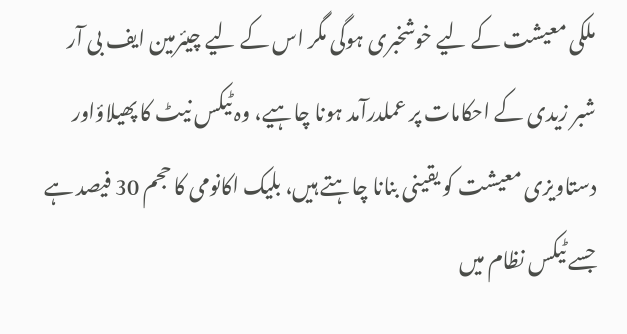ملکی معیشت کے لیے خوشخبری ہوگی مگر اس کے لیے چیئرمین ایف بی آر شبر زیدی کے احکامات پر عملدرآمد ہونا چاہیے، وہ ٹیکس نیٹ کا پھیلاؤاور دستاویزی معیشت کو یقینی بنانا چاہتے ہیں، بلیک اکانومی کا حجم 30 فیصد ہے جسے ٹیکس نظام میں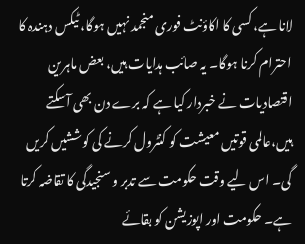لانا ہے، کسی کا اکاؤنٹ فوری منجمد نہیں ہوگا، ٹیکس دہندہ کا احترام کرنا ہوگا۔ یہ صائب ہدایات ہیں، بعض ماہرین اقتصادیات نے خبردار کیا ہے کہ برے دن بھی آسکتے ہیں،عالمی قوتیں معیشت کو کنٹرول کرنے کی کوششیں کریں گی۔ اس لیے وقت حکومت سے تدبر و سنجیدگی کا تقاضہ کرتا ہے۔ حکومت اور اپوزیشن کو بقائے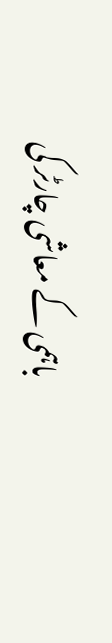باہمی کے معاشی چارٹر کی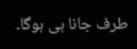طرف جانا ہی ہوگا۔